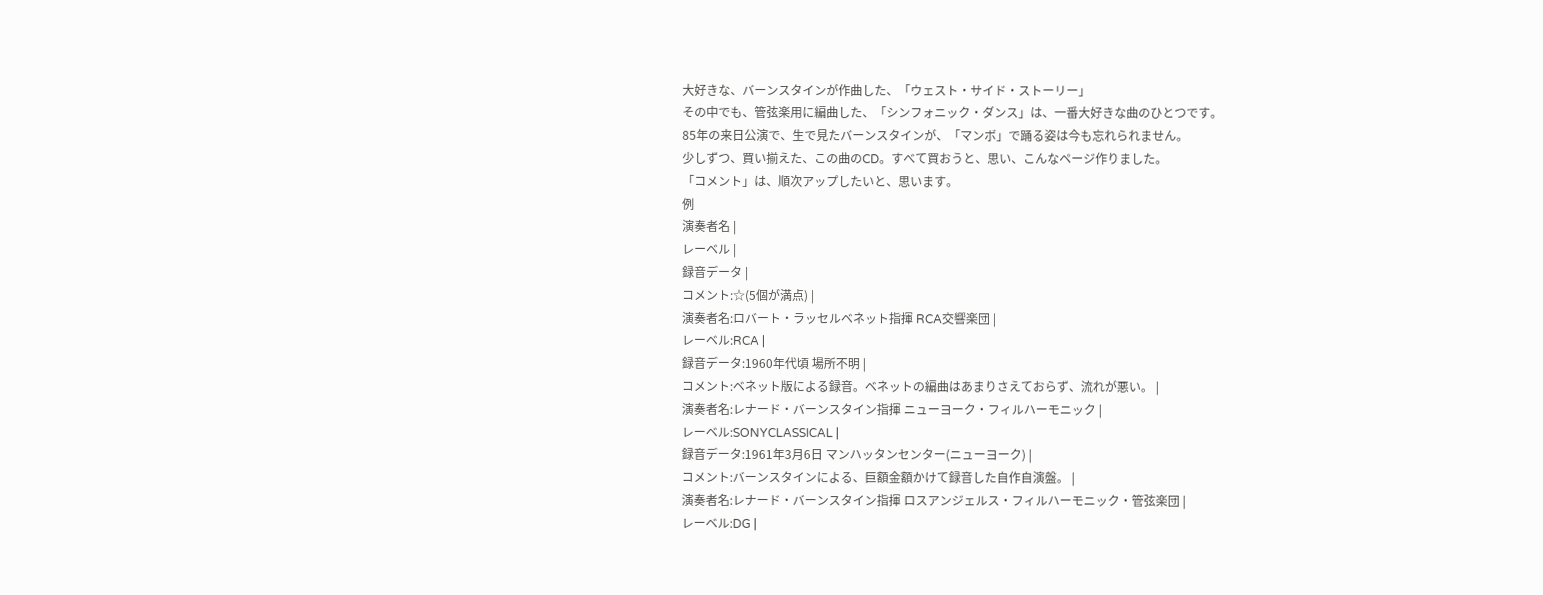大好きな、バーンスタインが作曲した、「ウェスト・サイド・ストーリー」
その中でも、管弦楽用に編曲した、「シンフォニック・ダンス」は、一番大好きな曲のひとつです。
85年の来日公演で、生で見たバーンスタインが、「マンボ」で踊る姿は今も忘れられません。
少しずつ、買い揃えた、この曲のCD。すべて買おうと、思い、こんなページ作りました。
「コメント」は、順次アップしたいと、思います。
例
演奏者名 |
レーベル |
録音データ |
コメント:☆(5個が満点) |
演奏者名:ロバート・ラッセルベネット指揮 RCA交響楽団 |
レーベル:RCA |
録音データ:1960年代頃 場所不明 |
コメント:ベネット版による録音。ベネットの編曲はあまりさえておらず、流れが悪い。 |
演奏者名:レナード・バーンスタイン指揮 ニューヨーク・フィルハーモニック |
レーベル:SONYCLASSICAL |
録音データ:1961年3月6日 マンハッタンセンター(ニューヨーク) |
コメント:バーンスタインによる、巨額金額かけて録音した自作自演盤。 |
演奏者名:レナード・バーンスタイン指揮 ロスアンジェルス・フィルハーモニック・管弦楽団 |
レーベル:DG |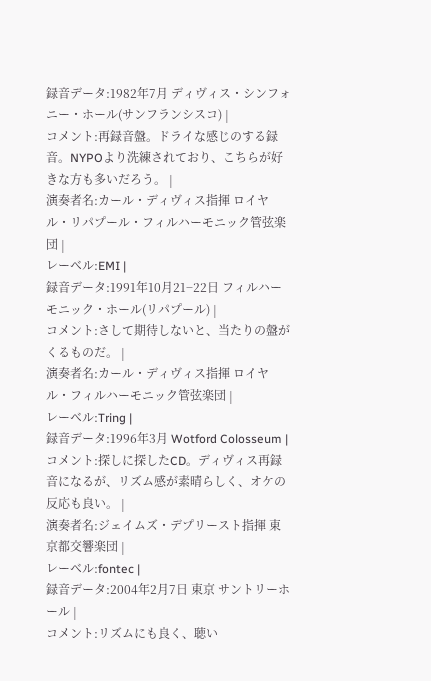録音データ:1982年7月 ディヴィス・シンフォニー・ホール(サンフランシスコ) |
コメント:再録音盤。ドライな感じのする録音。NYPOより洗練されており、こちらが好きな方も多いだろう。 |
演奏者名:カール・ディヴィス指揮 ロイヤル・リパプール・フィルハーモニック管弦楽団 |
レーベル:EMI |
録音データ:1991年10月21−22日 フィルハーモニック・ホール(リパプール) |
コメント:さして期待しないと、当たりの盤がくるものだ。 |
演奏者名:カール・ディヴィス指揮 ロイヤル・フィルハーモニック管弦楽団 |
レーベル:Tring |
録音データ:1996年3月 Wotford Colosseum |
コメント:探しに探したCD。ディヴィス再録音になるが、リズム感が素晴らしく、オケの反応も良い。 |
演奏者名:ジェイムズ・デプリースト指揮 東京都交響楽団 |
レーベル:fontec |
録音データ:2004年2月7日 東京 サントリーホール |
コメント:リズムにも良く、聴い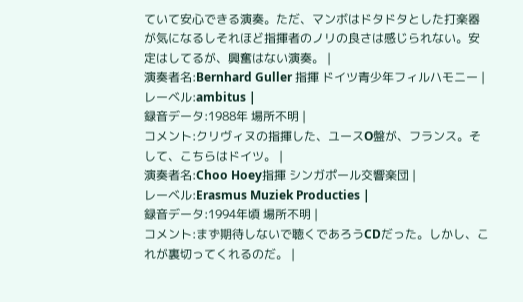ていて安心できる演奏。ただ、マンボはドタドタとした打楽器が気になるしそれほど指揮者のノリの良さは感じられない。安定はしてるが、興奮はない演奏。 |
演奏者名:Bernhard Guller 指揮 ドイツ青少年フィルハモニー |
レーベル:ambitus |
録音データ:1988年 場所不明 |
コメント:クリヴィヌの指揮した、ユースO盤が、フランス。そして、こちらはドイツ。 |
演奏者名:Choo Hoey指揮 シンガポール交響楽団 |
レーベル:Erasmus Muziek Producties |
録音データ:1994年頃 場所不明 |
コメント:まず期待しないで聴くであろうCDだった。しかし、これが裏切ってくれるのだ。 |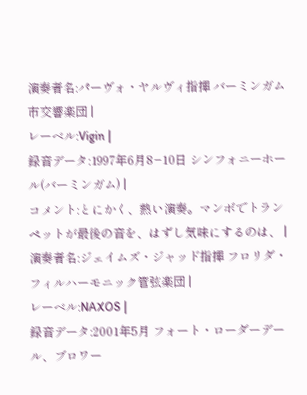演奏者名:パーヴォ・ヤルヴィ指揮 バーミンガム市交響楽団 |
レーベル:Vigin |
録音データ:1997年6月8−10日 シンフォニーホール(バーミンガム) |
コメント:とにかく、熱い演奏。マンボでトランペットが最後の音を、はずし気味にするのは、 |
演奏者名:ジェイムズ・ジャッド指揮 フロリダ・フィルハーモニック管弦楽団 |
レーベル:NAXOS |
録音データ:2001年5月 フォート・ローダーデール、ブロワー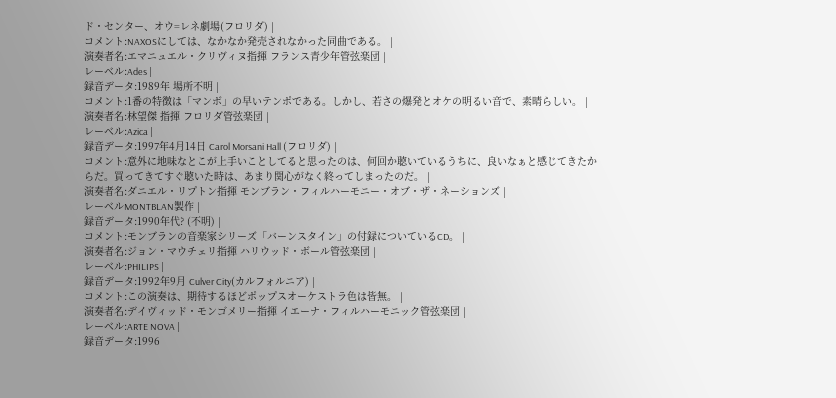ド・センター、オウ=レネ劇場(フロリダ) |
コメント:NAXOSにしては、なかなか発売されなかった同曲である。 |
演奏者名:エマニュエル・クリヴィヌ指揮 フランス青少年管弦楽団 |
レーベル:Ades |
録音データ:1989年 場所不明 |
コメント:1番の特徴は「マンボ」の早いテンポである。しかし、若さの爆発とオケの明るい音で、素晴らしい。 |
演奏者名:林望傑 指揮 フロリダ管弦楽団 |
レーベル:Azica |
録音データ:1997年4月14日 Carol Morsani Hall (フロリダ) |
コメント:意外に地味なとこが上手いことしてると思ったのは、何回か聴いているうちに、良いなぁと感じてきたからだ。買ってきてすぐ聴いた時は、あまり関心がなく終ってしまったのだ。 |
演奏者名:ダニエル・リプトン指揮 モンブラン・フィルハーモニー・オブ・ザ・ネーションズ |
レーベルMONTBLAN製作 |
録音データ:1990年代? (不明) |
コメント:モンブランの音楽家シリーズ「バーンスタイン」の付録についているCD。 |
演奏者名:ジョン・マウチェリ指揮 ハリウッド・ボール管弦楽団 |
レーベル:PHILIPS |
録音データ:1992年9月 Culver City(カルフォルニア) |
コメント:この演奏は、期待するほどポップスオーケストラ色は皆無。 |
演奏者名:デイヴィッド・モンゴメリー指揮 イエーナ・フィルハーモニック管弦楽団 |
レーベル:ARTE NOVA |
録音データ:1996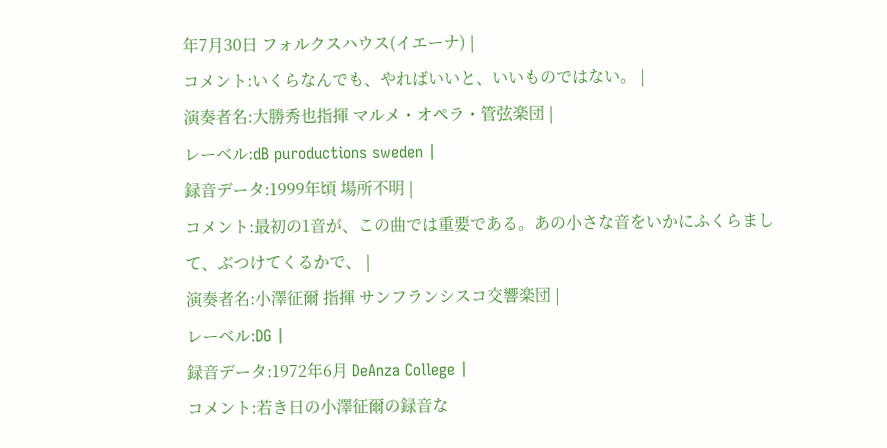年7月30日 フォルクスハウス(イエーナ) |
コメント:いくらなんでも、やればいいと、いいものではない。 |
演奏者名:大勝秀也指揮 マルメ・オペラ・管弦楽団 |
レーベル:dB puroductions sweden |
録音データ:1999年頃 場所不明 |
コメント:最初の1音が、この曲では重要である。あの小さな音をいかにふくらまして、ぶつけてくるかで、 |
演奏者名:小澤征爾 指揮 サンフランシスコ交響楽団 |
レーベル:DG |
録音データ:1972年6月 DeAnza College |
コメント:若き日の小澤征爾の録音な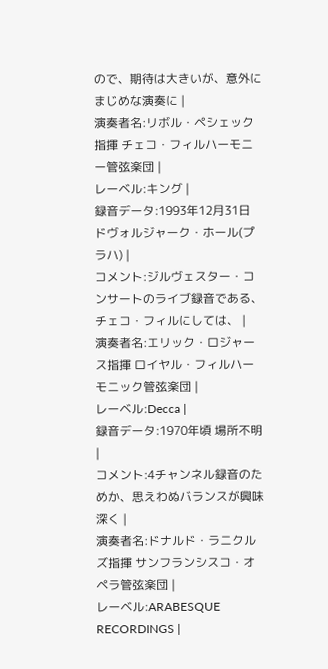ので、期待は大きいが、意外にまじめな演奏に |
演奏者名:リボル・ペシェック指揮 チェコ・フィルハーモニー管弦楽団 |
レーベル:キング |
録音データ:1993年12月31日 ドヴォルジャーク・ホール(プラハ) |
コメント:ジルヴェスター・コンサートのライブ録音である、チェコ・フィルにしては、 |
演奏者名:エリック・ロジャース指揮 ロイヤル・フィルハーモニック管弦楽団 |
レーベル:Decca |
録音データ:1970年頃 場所不明 |
コメント:4チャンネル録音のためか、思えわぬバランスが興味深く |
演奏者名:ドナルド・ラニクルズ指揮 サンフランシスコ・オペラ管弦楽団 |
レーベル:ARABESQUE RECORDINGS |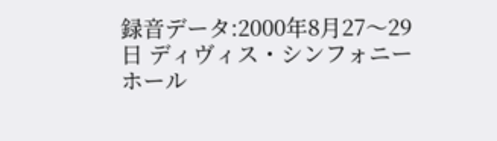録音データ:2000年8月27〜29日 ディヴィス・シンフォニーホール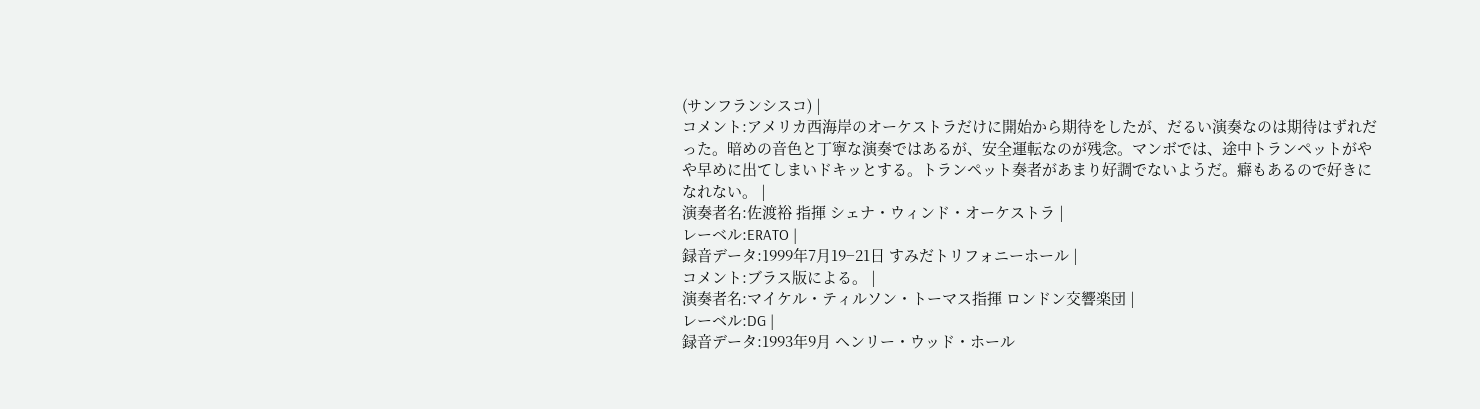(サンフランシスコ) |
コメント:アメリカ西海岸のオーケストラだけに開始から期待をしたが、だるい演奏なのは期待はずれだった。暗めの音色と丁寧な演奏ではあるが、安全運転なのが残念。マンボでは、途中トランペットがやや早めに出てしまいドキッとする。トランペット奏者があまり好調でないようだ。癖もあるので好きになれない。 |
演奏者名:佐渡裕 指揮 シェナ・ウィンド・オーケストラ |
レーベル:ERATO |
録音データ:1999年7月19−21日 すみだトリフォニーホール |
コメント:ブラス版による。 |
演奏者名:マイケル・ティルソン・トーマス指揮 ロンドン交響楽団 |
レーベル:DG |
録音データ:1993年9月 ヘンリー・ウッド・ホール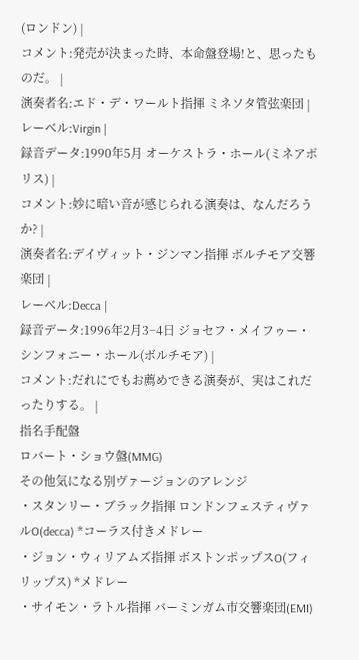(ロンドン) |
コメント:発売が決まった時、本命盤登場!と、思ったものだ。 |
演奏者名:エド・デ・ワールト指揮 ミネソタ管弦楽団 |
レーベル:Virgin |
録音データ:1990年5月 オーケストラ・ホール(ミネアポリス) |
コメント:妙に暗い音が感じられる演奏は、なんだろうか? |
演奏者名:デイヴィット・ジンマン指揮 ボルチモア交響楽団 |
レーベル:Decca |
録音データ:1996年2月3−4日 ジョセフ・メイフゥー・シンフォニー・ホール(ボルチモア) |
コメント:だれにでもお薦めできる演奏が、実はこれだったりする。 |
指名手配盤
ロバート・ショウ盤(MMG)
その他気になる別ヴァージョンのアレンジ
・スタンリー・ブラック指揮 ロンドンフェスティヴァルO(decca) *コーラス付きメドレー
・ジョン・ウィリアムズ指揮 ボストンポップスO(フィリップス) *メドレー
・サイモン・ラトル指揮 バーミンガム市交響楽団(EMI)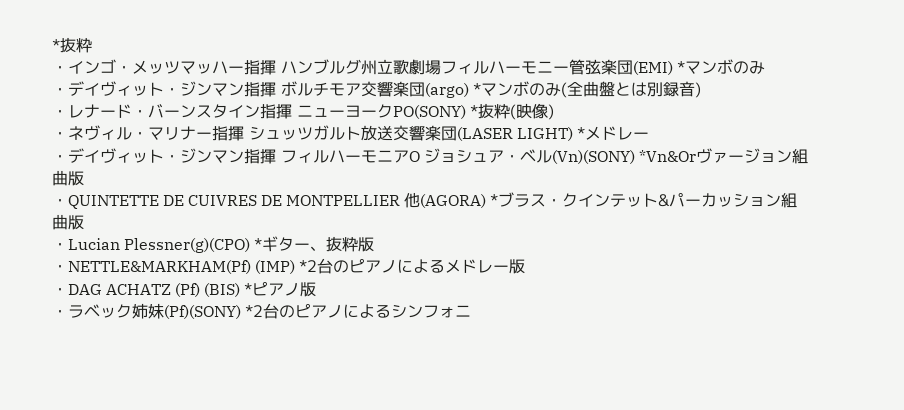*抜粋
・インゴ・メッツマッハー指揮 ハンブルグ州立歌劇場フィルハーモニー管弦楽団(EMI) *マンボのみ
・デイヴィット・ジンマン指揮 ボルチモア交響楽団(argo) *マンボのみ(全曲盤とは別録音)
・レナード・バーンスタイン指揮 ニューヨークPO(SONY) *抜粋(映像)
・ネヴィル・マリナー指揮 シュッツガルト放送交響楽団(LASER LIGHT) *メドレー
・デイヴィット・ジンマン指揮 フィルハーモニアO ジョシュア・ベル(Vn)(SONY) *Vn&Orヴァージョン組曲版
・QUINTETTE DE CUIVRES DE MONTPELLIER 他(AGORA) *ブラス・クインテット&パーカッション組曲版
・Lucian Plessner(g)(CPO) *ギター、抜粋版
・NETTLE&MARKHAM(Pf) (IMP) *2台のピアノによるメドレー版
・DAG ACHATZ (Pf) (BIS) *ピアノ版
・ラベック姉妹(Pf)(SONY) *2台のピアノによるシンフォニ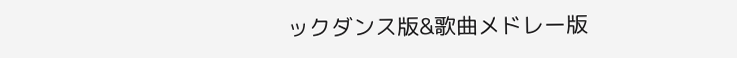ックダンス版&歌曲メドレー版